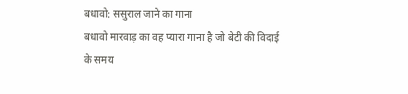बधावो: ससुराल जाने का गाना
बधावो मारवाड़ का वह प्यारा गाना है जो बेटी की विदाई के समय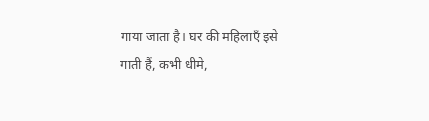गाया जाता है। घर की महिलाएँ इसे गाती हैं, कभी धीमे,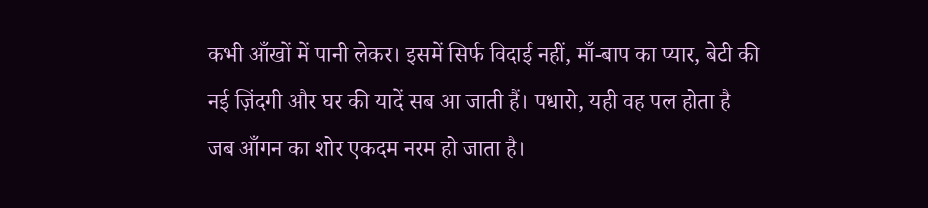कभी आँखों में पानी लेकर। इसमें सिर्फ विदाई नहीं, माँ-बाप का प्यार, बेटी की नई ज़िंदगी और घर की यादें सब आ जाती हैं। पधारो, यही वह पल होता है जब आँगन का शोर एकदम नरम हो जाता है।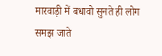मारवाड़ी में बधावो सुनते ही लोग समझ जाते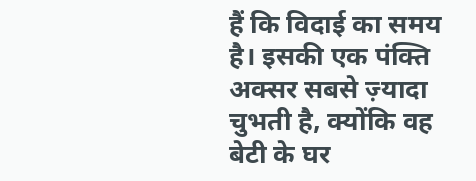हैं कि विदाई का समय है। इसकी एक पंक्ति अक्सर सबसे ज़्यादा चुभती है, क्योंकि वह बेटी के घर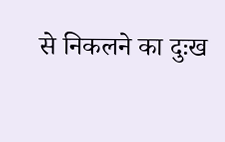से निकलने का दुःख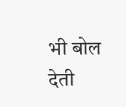भी बोल देती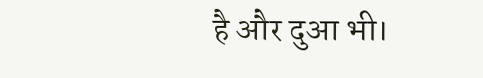है और दुआ भी।